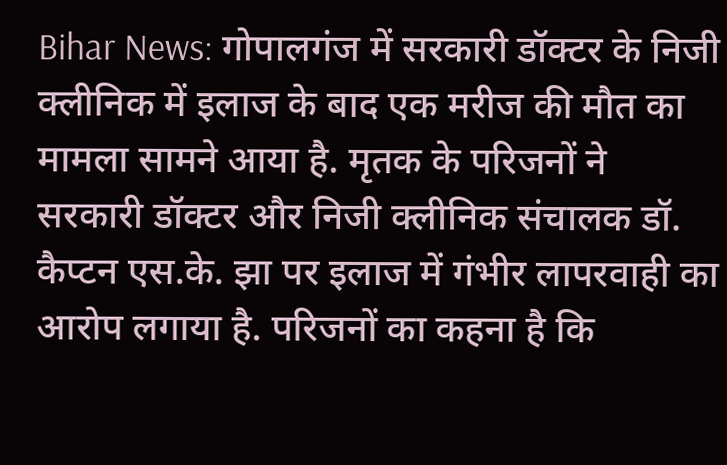Bihar News: गोपालगंज में सरकारी डॉक्टर के निजी क्लीनिक में इलाज के बाद एक मरीज की मौत का मामला सामने आया है. मृतक के परिजनों ने सरकारी डॉक्टर और निजी क्लीनिक संचालक डॉ. कैप्टन एस.के. झा पर इलाज में गंभीर लापरवाही का आरोप लगाया है. परिजनों का कहना है कि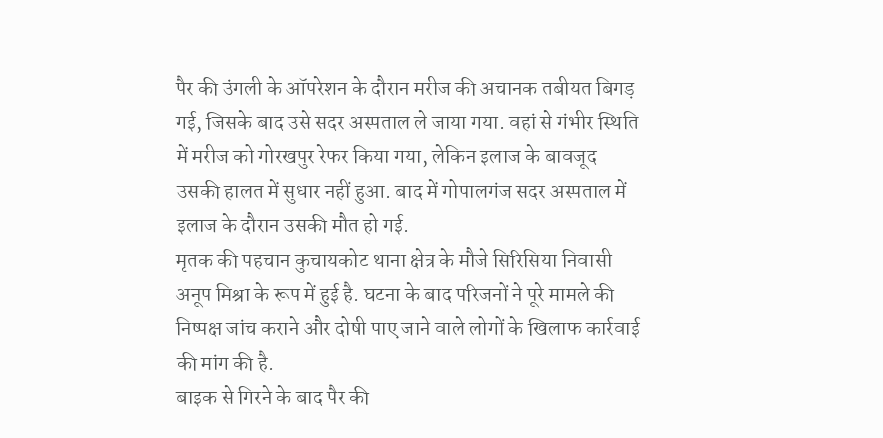पैर की उंगली के ऑपरेशन के दौरान मरीज की अचानक तबीयत बिगड़ गई, जिसके बाद उसे सदर अस्पताल ले जाया गया. वहां से गंभीर स्थिति में मरीज को गोरखपुर रेफर किया गया, लेकिन इलाज के बावजूद उसकी हालत में सुधार नहीं हुआ. बाद में गोपालगंज सदर अस्पताल में इलाज के दौरान उसकी मौत हो गई.
मृतक की पहचान कुचायकोट थाना क्षेत्र के मौजे सिरिसिया निवासी अनूप मिश्रा के रूप में हुई है. घटना के बाद परिजनों ने पूरे मामले की निष्पक्ष जांच कराने और दोषी पाए जाने वाले लोगों के खिलाफ कार्रवाई की मांग की है.
बाइक से गिरने के बाद पैर की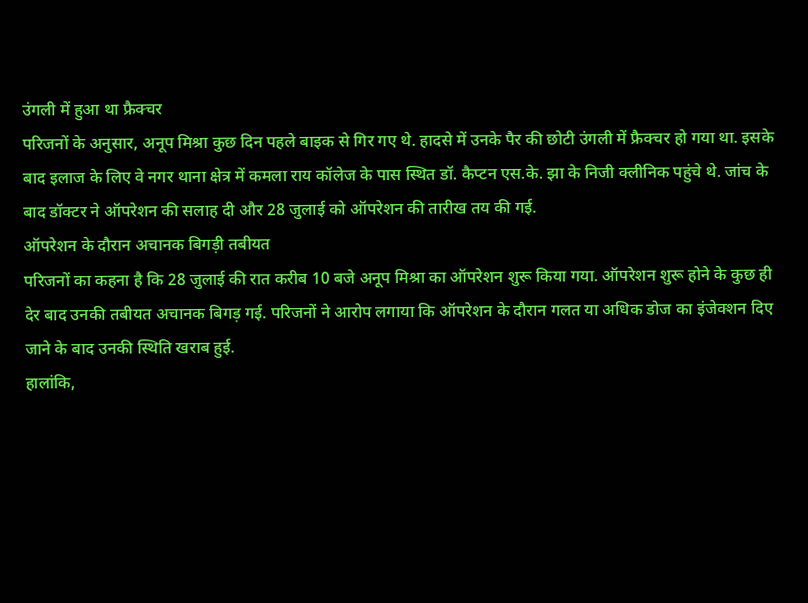उंगली में हुआ था फ्रैक्चर
परिजनों के अनुसार, अनूप मिश्रा कुछ दिन पहले बाइक से गिर गए थे. हादसे में उनके पैर की छोटी उंगली में फ्रैक्चर हो गया था. इसके बाद इलाज के लिए वे नगर थाना क्षेत्र में कमला राय कॉलेज के पास स्थित डॉ. कैप्टन एस.के. झा के निजी क्लीनिक पहुंचे थे. जांच के बाद डॉक्टर ने ऑपरेशन की सलाह दी और 28 जुलाई को ऑपरेशन की तारीख तय की गई.
ऑपरेशन के दौरान अचानक बिगड़ी तबीयत
परिजनों का कहना है कि 28 जुलाई की रात करीब 10 बजे अनूप मिश्रा का ऑपरेशन शुरू किया गया. ऑपरेशन शुरू होने के कुछ ही देर बाद उनकी तबीयत अचानक बिगड़ गई. परिजनों ने आरोप लगाया कि ऑपरेशन के दौरान गलत या अधिक डोज का इंजेक्शन दिए जाने के बाद उनकी स्थिति खराब हुई.
हालांकि,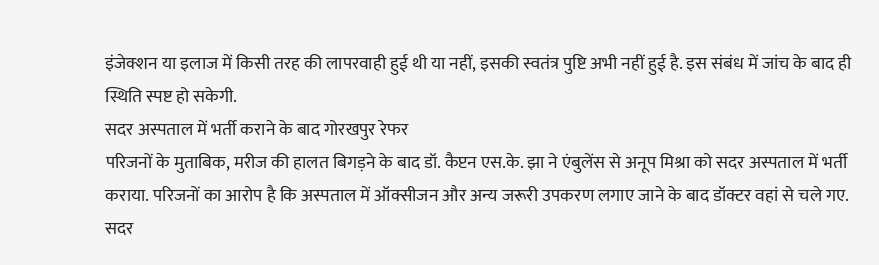इंजेक्शन या इलाज में किसी तरह की लापरवाही हुई थी या नहीं, इसकी स्वतंत्र पुष्टि अभी नहीं हुई है. इस संबंध में जांच के बाद ही स्थिति स्पष्ट हो सकेगी.
सदर अस्पताल में भर्ती कराने के बाद गोरखपुर रेफर
परिजनों के मुताबिक, मरीज की हालत बिगड़ने के बाद डॉ. कैप्टन एस.के. झा ने एंबुलेंस से अनूप मिश्रा को सदर अस्पताल में भर्ती कराया. परिजनों का आरोप है कि अस्पताल में ऑक्सीजन और अन्य जरूरी उपकरण लगाए जाने के बाद डॉक्टर वहां से चले गए.
सदर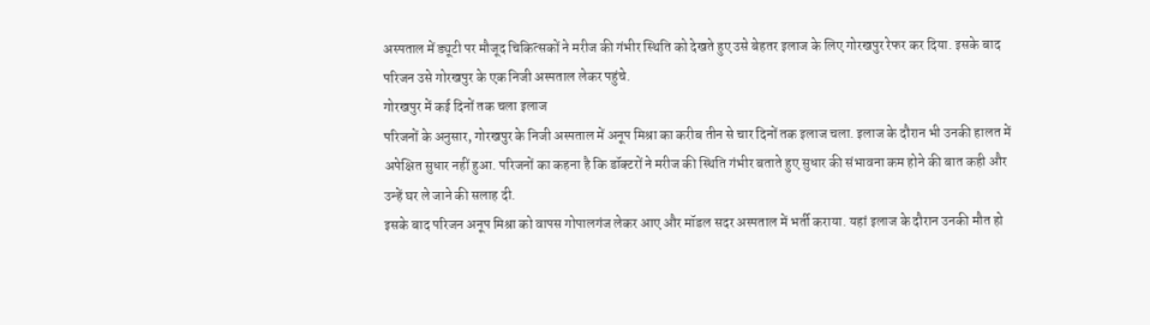अस्पताल में ड्यूटी पर मौजूद चिकित्सकों ने मरीज की गंभीर स्थिति को देखते हुए उसे बेहतर इलाज के लिए गोरखपुर रेफर कर दिया. इसके बाद परिजन उसे गोरखपुर के एक निजी अस्पताल लेकर पहुंचे.
गोरखपुर में कई दिनों तक चला इलाज
परिजनों के अनुसार, गोरखपुर के निजी अस्पताल में अनूप मिश्रा का करीब तीन से चार दिनों तक इलाज चला. इलाज के दौरान भी उनकी हालत में अपेक्षित सुधार नहीं हुआ. परिजनों का कहना है कि डॉक्टरों ने मरीज की स्थिति गंभीर बताते हुए सुधार की संभावना कम होने की बात कही और उन्हें घर ले जाने की सलाह दी.
इसके बाद परिजन अनूप मिश्रा को वापस गोपालगंज लेकर आए और मॉडल सदर अस्पताल में भर्ती कराया. यहां इलाज के दौरान उनकी मौत हो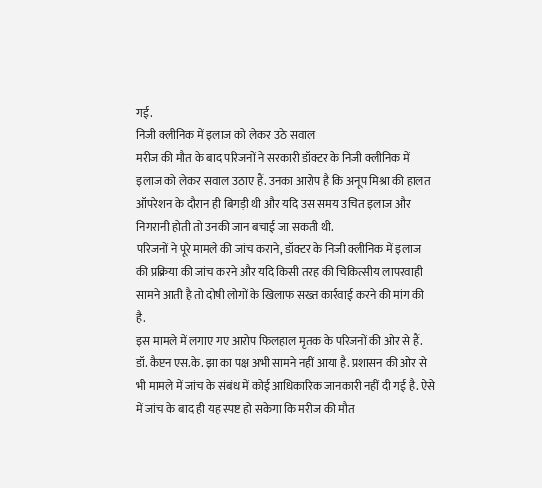गई.
निजी क्लीनिक में इलाज को लेकर उठे सवाल
मरीज की मौत के बाद परिजनों ने सरकारी डॉक्टर के निजी क्लीनिक में इलाज को लेकर सवाल उठाए हैं. उनका आरोप है कि अनूप मिश्रा की हालत ऑपरेशन के दौरान ही बिगड़ी थी और यदि उस समय उचित इलाज और निगरानी होती तो उनकी जान बचाई जा सकती थी.
परिजनों ने पूरे मामले की जांच कराने, डॉक्टर के निजी क्लीनिक में इलाज की प्रक्रिया की जांच करने और यदि किसी तरह की चिकित्सीय लापरवाही सामने आती है तो दोषी लोगों के खिलाफ सख्त कार्रवाई करने की मांग की है.
इस मामले में लगाए गए आरोप फिलहाल मृतक के परिजनों की ओर से हैं. डॉ. कैप्टन एस.के. झा का पक्ष अभी सामने नहीं आया है. प्रशासन की ओर से भी मामले में जांच के संबंध में कोई आधिकारिक जानकारी नहीं दी गई है. ऐसे में जांच के बाद ही यह स्पष्ट हो सकेगा कि मरीज की मौत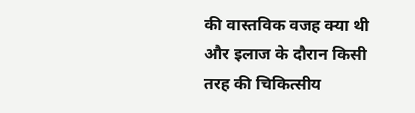की वास्तविक वजह क्या थी और इलाज के दौरान किसी तरह की चिकित्सीय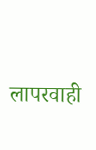लापरवाही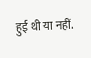हुई थी या नहीं.